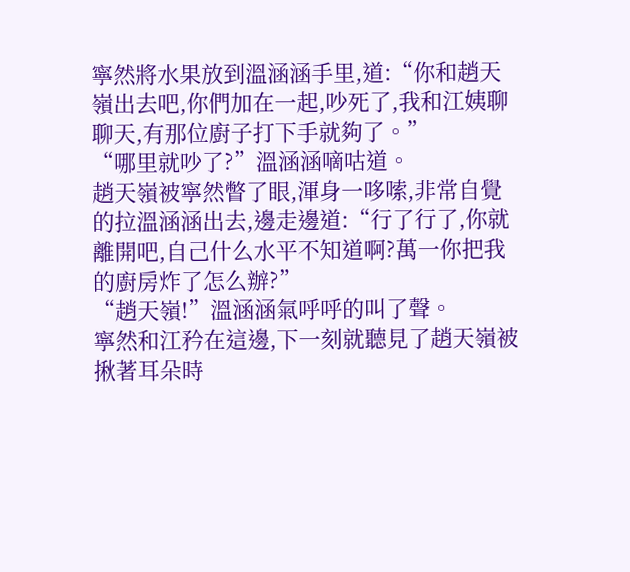寧然將水果放到溫涵涵手里,道:“你和趙天嶺出去吧,你們加在一起,吵死了,我和江姨聊聊天,有那位廚子打下手就夠了。”
“哪里就吵了?”溫涵涵嘀咕道。
趙天嶺被寧然瞥了眼,渾身一哆嗦,非常自覺的拉溫涵涵出去,邊走邊道:“行了行了,你就離開吧,自己什么水平不知道啊?萬一你把我的廚房炸了怎么辦?”
“趙天嶺!”溫涵涵氣呼呼的叫了聲。
寧然和江矜在這邊,下一刻就聽見了趙天嶺被揪著耳朵時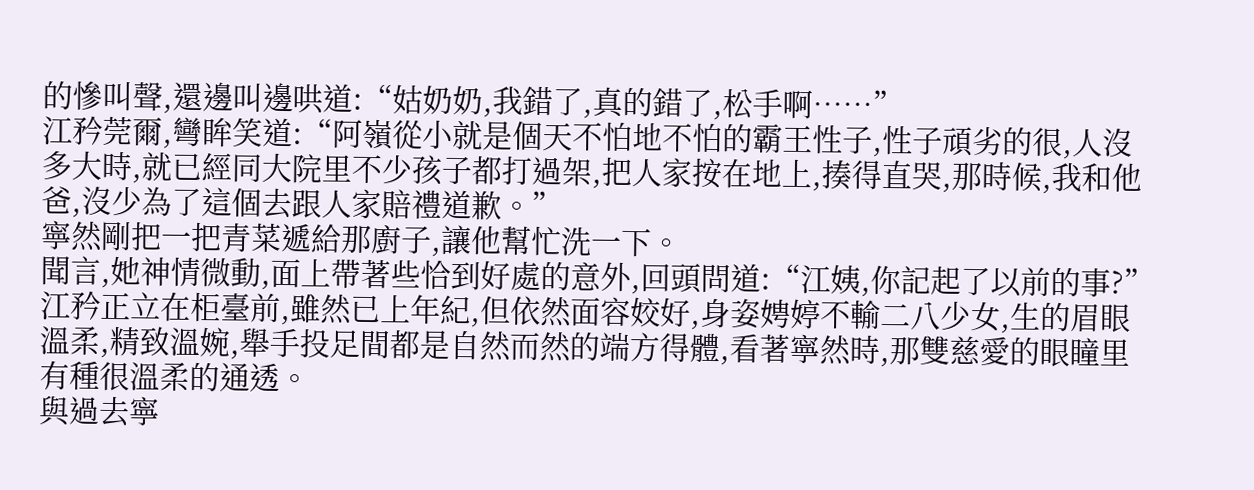的慘叫聲,還邊叫邊哄道:“姑奶奶,我錯了,真的錯了,松手啊……”
江矜莞爾,彎眸笑道:“阿嶺從小就是個天不怕地不怕的霸王性子,性子頑劣的很,人沒多大時,就已經同大院里不少孩子都打過架,把人家按在地上,揍得直哭,那時候,我和他爸,沒少為了這個去跟人家賠禮道歉。”
寧然剛把一把青菜遞給那廚子,讓他幫忙洗一下。
聞言,她神情微動,面上帶著些恰到好處的意外,回頭問道:“江姨,你記起了以前的事?”
江矜正立在柜臺前,雖然已上年紀,但依然面容姣好,身姿娉婷不輸二八少女,生的眉眼溫柔,精致溫婉,舉手投足間都是自然而然的端方得體,看著寧然時,那雙慈愛的眼瞳里有種很溫柔的通透。
與過去寧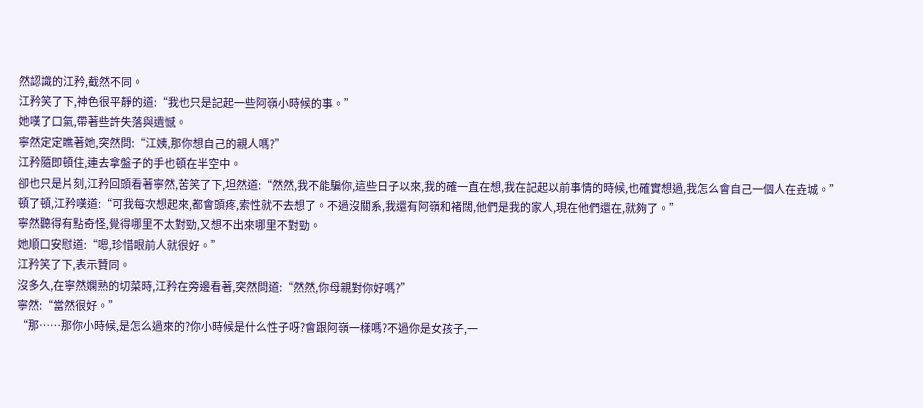然認識的江矜,截然不同。
江矜笑了下,神色很平靜的道:“我也只是記起一些阿嶺小時候的事。”
她嘆了口氣,帶著些許失落與遺憾。
寧然定定瞧著她,突然問:“江姨,那你想自己的親人嗎?”
江矜隨即頓住,連去拿盤子的手也頓在半空中。
卻也只是片刻,江矜回頭看著寧然,苦笑了下,坦然道:“然然,我不能騙你,這些日子以來,我的確一直在想,我在記起以前事情的時候,也確實想過,我怎么會自己一個人在垚城。”
頓了頓,江矜嘆道:“可我每次想起來,都會頭疼,索性就不去想了。不過沒關系,我還有阿嶺和褚闊,他們是我的家人,現在他們還在,就夠了。”
寧然聽得有點奇怪,覺得哪里不太對勁,又想不出來哪里不對勁。
她順口安慰道:“嗯,珍惜眼前人就很好。”
江矜笑了下,表示贊同。
沒多久,在寧然嫻熟的切菜時,江矜在旁邊看著,突然問道:“然然,你母親對你好嗎?”
寧然:“當然很好。”
“那……那你小時候,是怎么過來的?你小時候是什么性子呀?會跟阿嶺一樣嗎?不過你是女孩子,一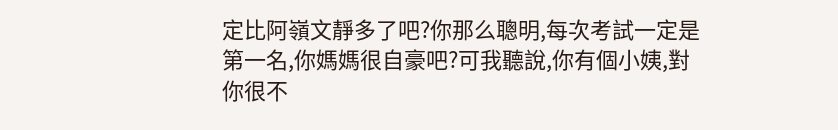定比阿嶺文靜多了吧?你那么聰明,每次考試一定是第一名,你媽媽很自豪吧?可我聽說,你有個小姨,對你很不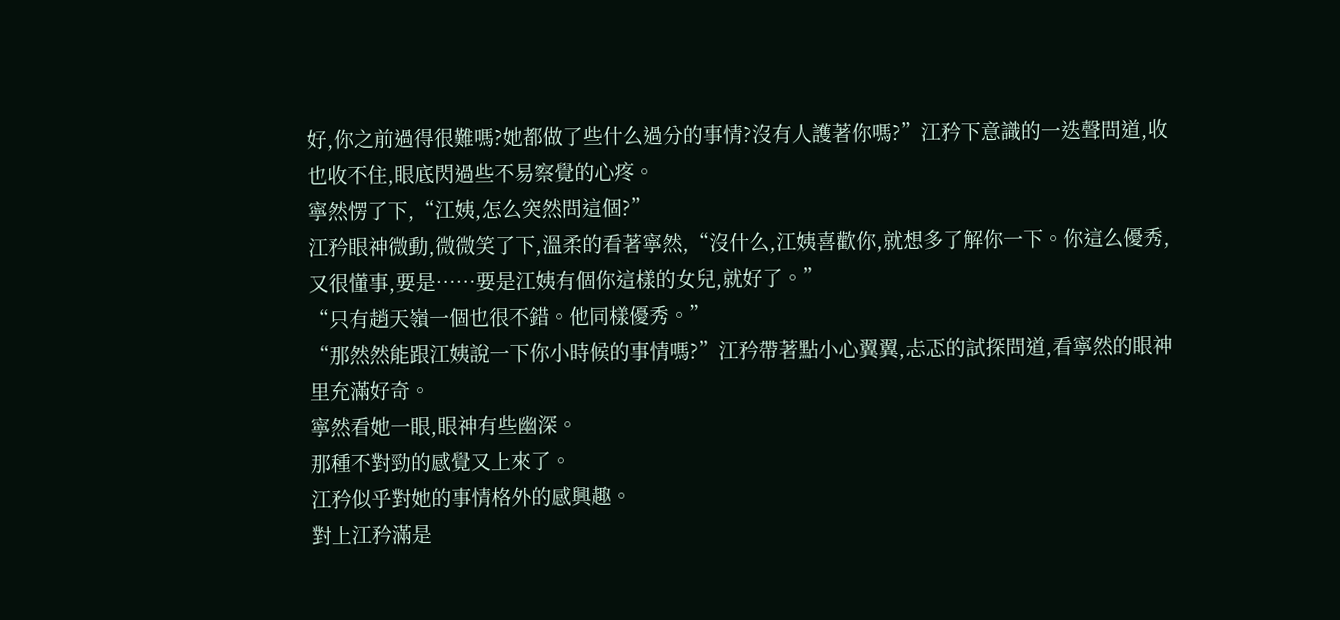好,你之前過得很難嗎?她都做了些什么過分的事情?沒有人護著你嗎?”江矜下意識的一迭聲問道,收也收不住,眼底閃過些不易察覺的心疼。
寧然愣了下,“江姨,怎么突然問這個?”
江矜眼神微動,微微笑了下,溫柔的看著寧然,“沒什么,江姨喜歡你,就想多了解你一下。你這么優秀,又很懂事,要是……要是江姨有個你這樣的女兒,就好了。”
“只有趙天嶺一個也很不錯。他同樣優秀。”
“那然然能跟江姨說一下你小時候的事情嗎?”江矜帶著點小心翼翼,忐忑的試探問道,看寧然的眼神里充滿好奇。
寧然看她一眼,眼神有些幽深。
那種不對勁的感覺又上來了。
江矜似乎對她的事情格外的感興趣。
對上江矜滿是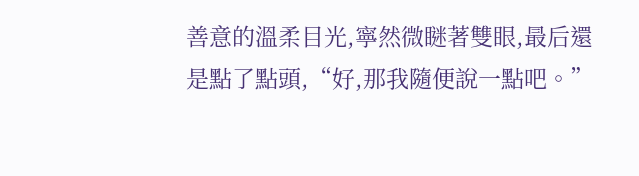善意的溫柔目光,寧然微瞇著雙眼,最后還是點了點頭,“好,那我隨便說一點吧。”